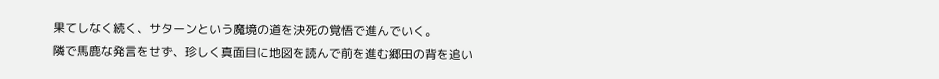果てしなく続く、サターンという魔境の道を決死の覚悟で進んでいく。
隣で馬鹿な発言をせず、珍しく真面目に地図を読んで前を進む郷田の背を追い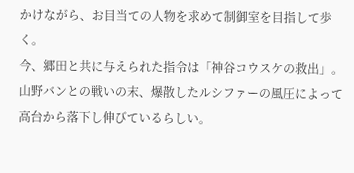かけながら、お目当ての人物を求めて制御室を目指して歩く。
今、郷田と共に与えられた指令は「神谷コウスケの救出」。山野バンとの戦いの末、爆散したルシファーの風圧によって高台から落下し伸びているらしい。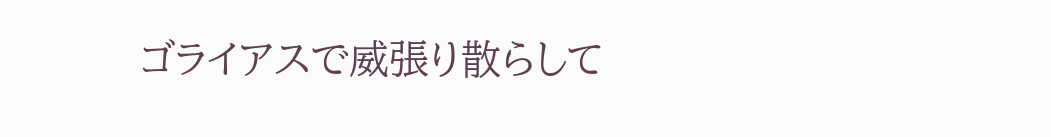ゴライアスで威張り散らして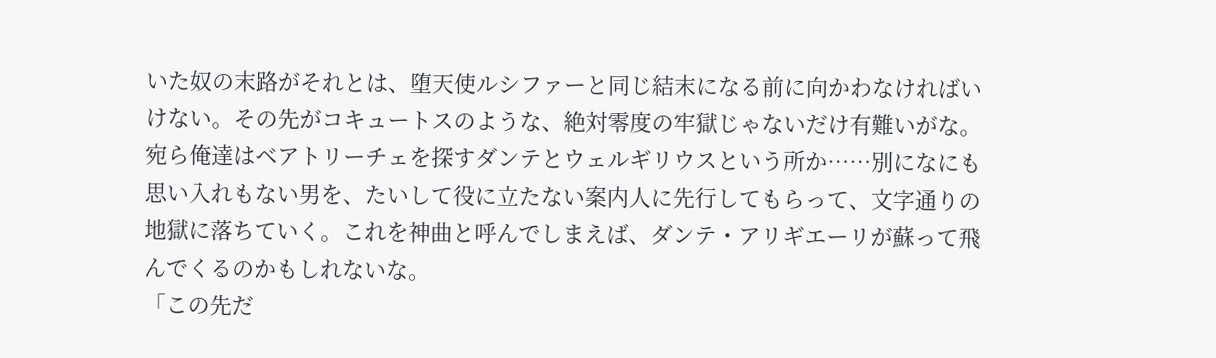いた奴の末路がそれとは、堕天使ルシファーと同じ結末になる前に向かわなければいけない。その先がコキュートスのような、絶対零度の牢獄じゃないだけ有難いがな。
宛ら俺達はベアトリーチェを探すダンテとウェルギリウスという所か……別になにも思い入れもない男を、たいして役に立たない案内人に先行してもらって、文字通りの地獄に落ちていく。これを神曲と呼んでしまえば、ダンテ・アリギエーリが蘇って飛んでくるのかもしれないな。
「この先だ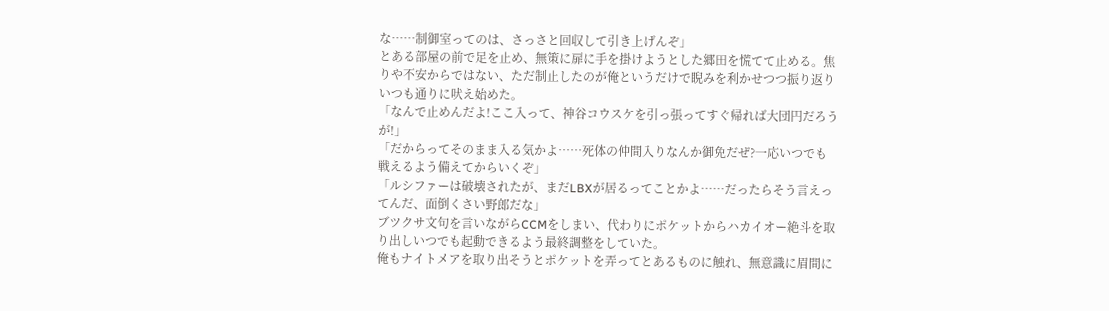な……制御室ってのは、さっさと回収して引き上げんぞ」
とある部屋の前で足を止め、無策に扉に手を掛けようとした郷田を慌てて止める。焦りや不安からではない、ただ制止したのが俺というだけで睨みを利かせつつ振り返りいつも通りに吠え始めた。
「なんで止めんだよ!ここ入って、神谷コウスケを引っ張ってすぐ帰れば大団円だろうが!」
「だからってそのまま入る気かよ……死体の仲間入りなんか御免だぜ?一応いつでも戦えるよう備えてからいくぞ」
「ルシファーは破壊されたが、まだLBXが居るってことかよ……だったらそう言えってんだ、面倒くさい野郎だな」
ブツクサ文句を言いながらCCMをしまい、代わりにポケットからハカイオー絶斗を取り出しいつでも起動できるよう最終調整をしていた。
俺もナイトメアを取り出そうとポケットを弄ってとあるものに触れ、無意識に眉間に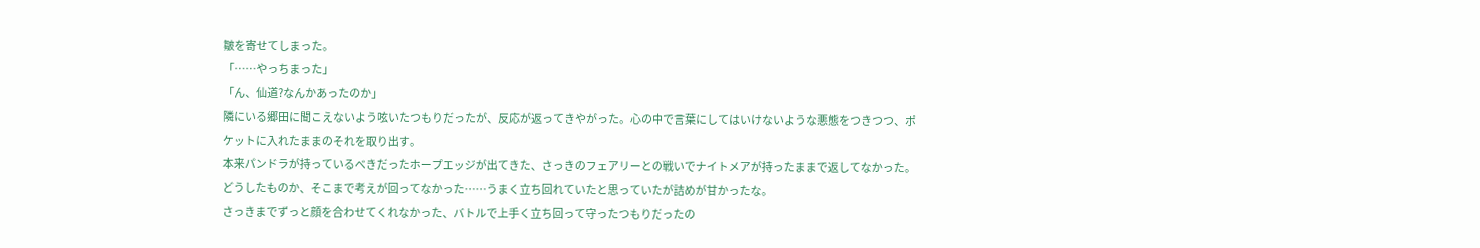皺を寄せてしまった。
「……やっちまった」
「ん、仙道?なんかあったのか」
隣にいる郷田に聞こえないよう呟いたつもりだったが、反応が返ってきやがった。心の中で言葉にしてはいけないような悪態をつきつつ、ポケットに入れたままのそれを取り出す。
本来パンドラが持っているべきだったホープエッジが出てきた、さっきのフェアリーとの戦いでナイトメアが持ったままで返してなかった。どうしたものか、そこまで考えが回ってなかった……うまく立ち回れていたと思っていたが詰めが甘かったな。
さっきまでずっと顔を合わせてくれなかった、バトルで上手く立ち回って守ったつもりだったの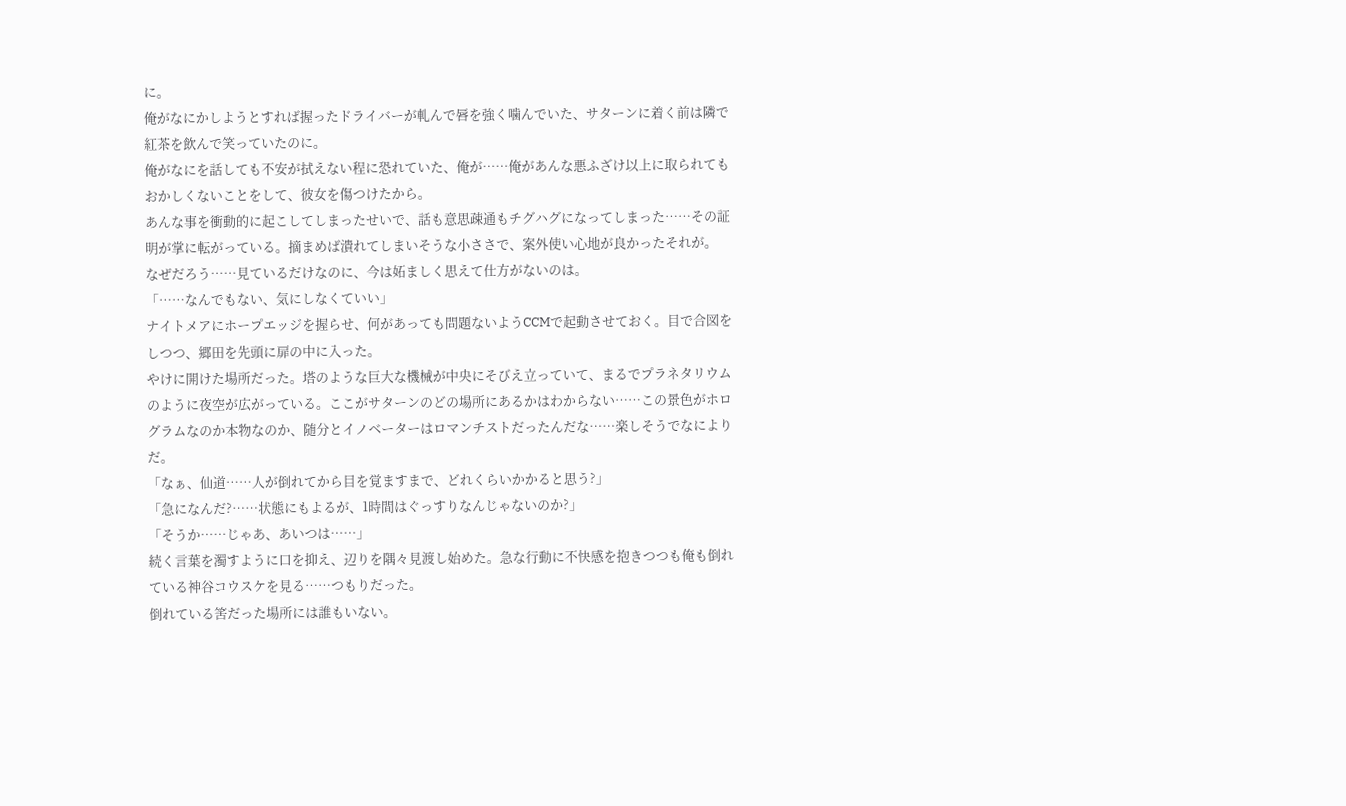に。
俺がなにかしようとすれば握ったドライバーが軋んで唇を強く噛んでいた、サターンに着く前は隣で紅茶を飲んで笑っていたのに。
俺がなにを話しても不安が拭えない程に恐れていた、俺が……俺があんな悪ふざけ以上に取られてもおかしくないことをして、彼女を傷つけたから。
あんな事を衝動的に起こしてしまったせいで、話も意思疎通もチグハグになってしまった……その証明が掌に転がっている。摘まめば潰れてしまいそうな小ささで、案外使い心地が良かったそれが。
なぜだろう……見ているだけなのに、今は妬ましく思えて仕方がないのは。
「……なんでもない、気にしなくていい」
ナイトメアにホープエッジを握らせ、何があっても問題ないようCCMで起動させておく。目で合図をしつつ、郷田を先頭に扉の中に入った。
やけに開けた場所だった。塔のような巨大な機械が中央にそびえ立っていて、まるでプラネタリウムのように夜空が広がっている。ここがサターンのどの場所にあるかはわからない……この景色がホログラムなのか本物なのか、随分とイノベーターはロマンチストだったんだな……楽しそうでなによりだ。
「なぁ、仙道……人が倒れてから目を覚ますまで、どれくらいかかると思う?」
「急になんだ?……状態にもよるが、1時間はぐっすりなんじゃないのか?」
「そうか……じゃあ、あいつは……」
続く言葉を濁すように口を抑え、辺りを隅々見渡し始めた。急な行動に不快感を抱きつつも俺も倒れている神谷コウスケを見る……つもりだった。
倒れている筈だった場所には誰もいない。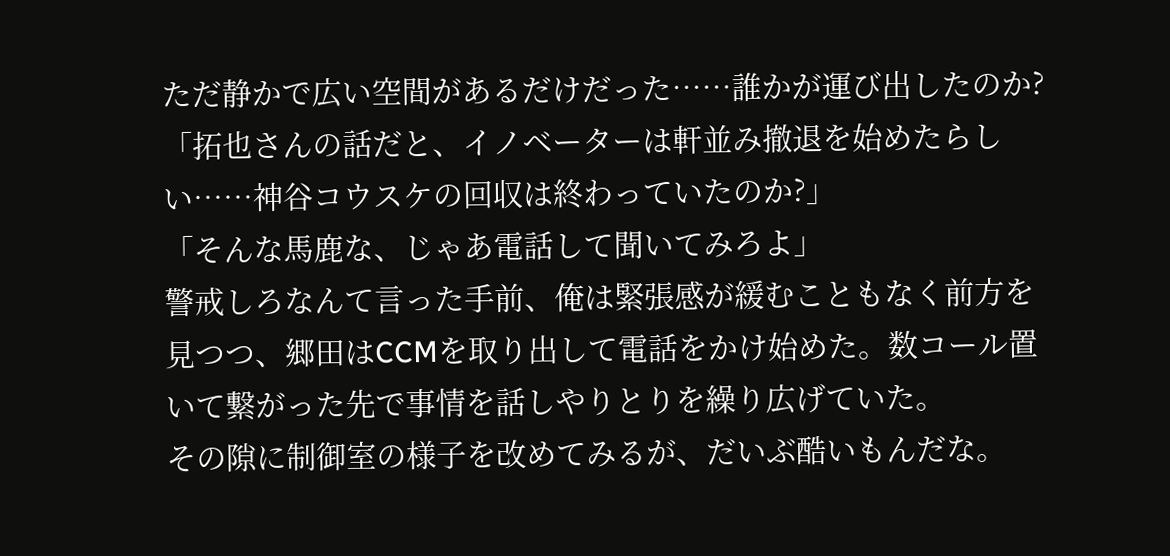ただ静かで広い空間があるだけだった……誰かが運び出したのか?
「拓也さんの話だと、イノベーターは軒並み撤退を始めたらしい……神谷コウスケの回収は終わっていたのか?」
「そんな馬鹿な、じゃあ電話して聞いてみろよ」
警戒しろなんて言った手前、俺は緊張感が緩むこともなく前方を見つつ、郷田はCCMを取り出して電話をかけ始めた。数コール置いて繋がった先で事情を話しやりとりを繰り広げていた。
その隙に制御室の様子を改めてみるが、だいぶ酷いもんだな。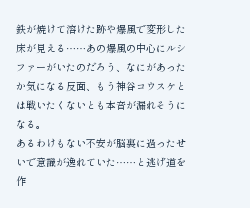鉄が焼けて溶けた跡や爆風で変形した床が見える……あの爆風の中心にルシファーがいたのだろう、なにがあったか気になる反面、もう神谷コウスケとは戦いたくないとも本音が漏れそうになる。
あるわけもない不安が脳裏に過ったせいで意識が逸れていた……と逃げ道を作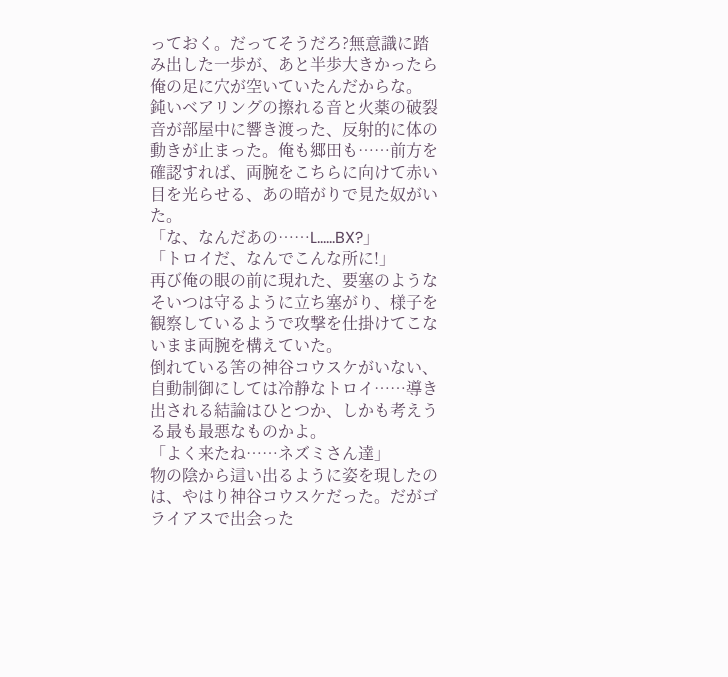っておく。だってそうだろ?無意識に踏み出した一歩が、あと半歩大きかったら俺の足に穴が空いていたんだからな。
鈍いベアリングの擦れる音と火薬の破裂音が部屋中に響き渡った、反射的に体の動きが止まった。俺も郷田も……前方を確認すれば、両腕をこちらに向けて赤い目を光らせる、あの暗がりで見た奴がいた。
「な、なんだあの……L……BX?」
「トロイだ、なんでこんな所に!」
再び俺の眼の前に現れた、要塞のようなそいつは守るように立ち塞がり、様子を観察しているようで攻撃を仕掛けてこないまま両腕を構えていた。
倒れている筈の神谷コウスケがいない、自動制御にしては冷静なトロイ……導き出される結論はひとつか、しかも考えうる最も最悪なものかよ。
「よく来たね……ネズミさん達」
物の陰から這い出るように姿を現したのは、やはり神谷コウスケだった。だがゴライアスで出会った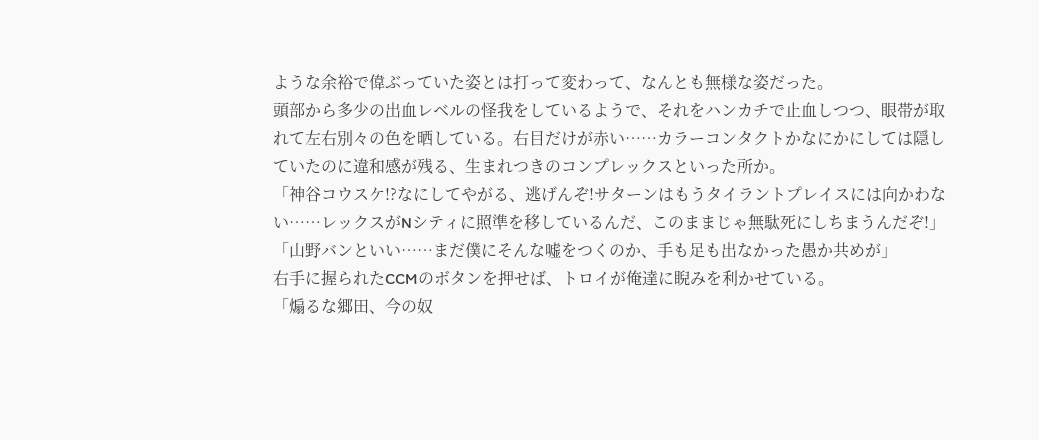ような余裕で偉ぶっていた姿とは打って変わって、なんとも無様な姿だった。
頭部から多少の出血レベルの怪我をしているようで、それをハンカチで止血しつつ、眼帯が取れて左右別々の色を晒している。右目だけが赤い……カラーコンタクトかなにかにしては隠していたのに違和感が残る、生まれつきのコンプレックスといった所か。
「神谷コウスケ!?なにしてやがる、逃げんぞ!サターンはもうタイラントプレイスには向かわない……レックスがNシティに照準を移しているんだ、このままじゃ無駄死にしちまうんだぞ!」
「山野バンといい……まだ僕にそんな嘘をつくのか、手も足も出なかった愚か共めが」
右手に握られたCCMのボタンを押せば、トロイが俺達に睨みを利かせている。
「煽るな郷田、今の奴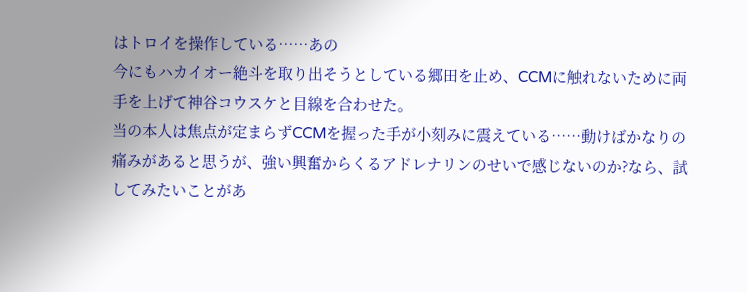はトロイを操作している……あの
今にもハカイオー絶斗を取り出そうとしている郷田を止め、CCMに触れないために両手を上げて神谷コウスケと目線を合わせた。
当の本人は焦点が定まらずCCMを握った手が小刻みに震えている……動けばかなりの痛みがあると思うが、強い興奮からくるアドレナリンのせいで感じないのか?なら、試してみたいことがあ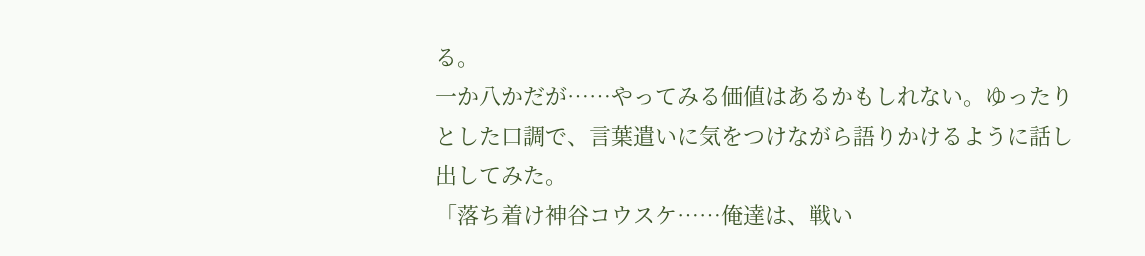る。
一か八かだが……やってみる価値はあるかもしれない。ゆったりとした口調で、言葉遣いに気をつけながら語りかけるように話し出してみた。
「落ち着け神谷コウスケ……俺達は、戦い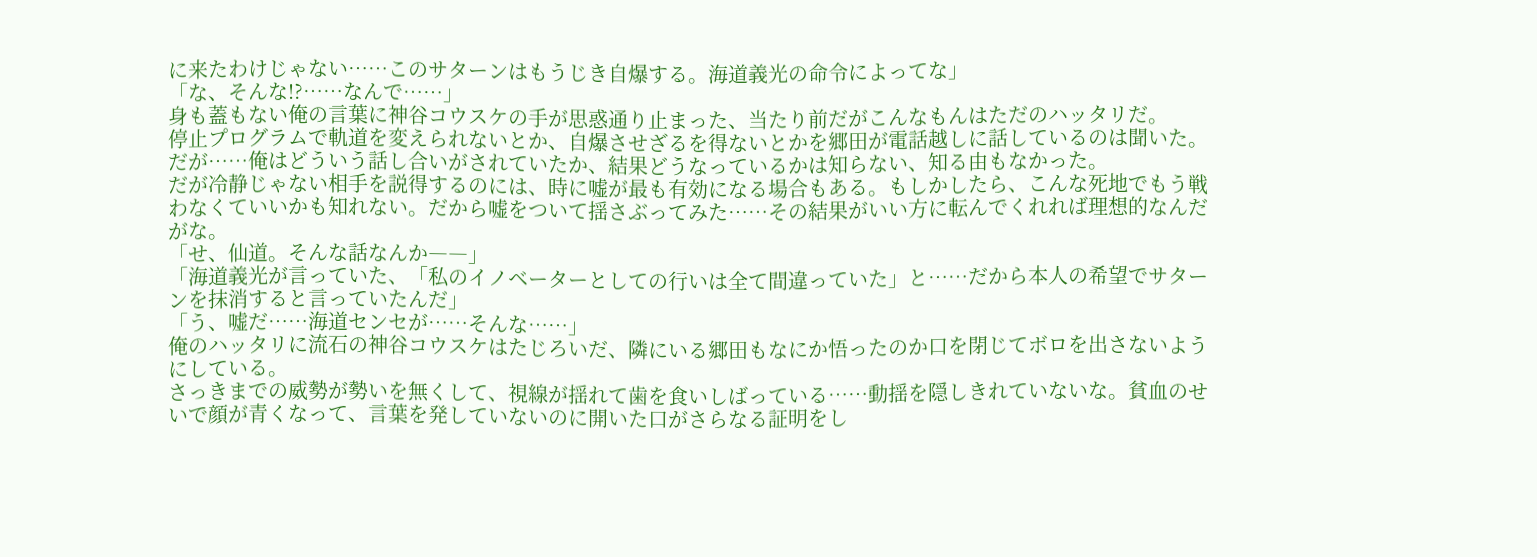に来たわけじゃない……このサターンはもうじき自爆する。海道義光の命令によってな」
「な、そんな!?……なんで……」
身も蓋もない俺の言葉に神谷コウスケの手が思惑通り止まった、当たり前だがこんなもんはただのハッタリだ。
停止プログラムで軌道を変えられないとか、自爆させざるを得ないとかを郷田が電話越しに話しているのは聞いた。だが……俺はどういう話し合いがされていたか、結果どうなっているかは知らない、知る由もなかった。
だが冷静じゃない相手を説得するのには、時に嘘が最も有効になる場合もある。もしかしたら、こんな死地でもう戦わなくていいかも知れない。だから嘘をついて揺さぶってみた……その結果がいい方に転んでくれれば理想的なんだがな。
「せ、仙道。そんな話なんか――」
「海道義光が言っていた、「私のイノベーターとしての行いは全て間違っていた」と……だから本人の希望でサターンを抹消すると言っていたんだ」
「う、嘘だ……海道センセが……そんな……」
俺のハッタリに流石の神谷コウスケはたじろいだ、隣にいる郷田もなにか悟ったのか口を閉じてボロを出さないようにしている。
さっきまでの威勢が勢いを無くして、視線が揺れて歯を食いしばっている……動揺を隠しきれていないな。貧血のせいで顔が青くなって、言葉を発していないのに開いた口がさらなる証明をし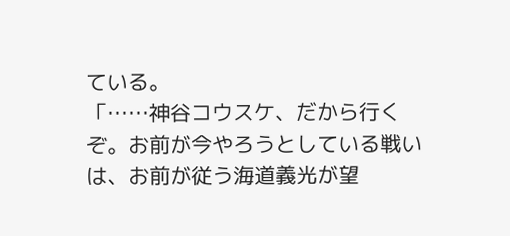ている。
「……神谷コウスケ、だから行くぞ。お前が今やろうとしている戦いは、お前が従う海道義光が望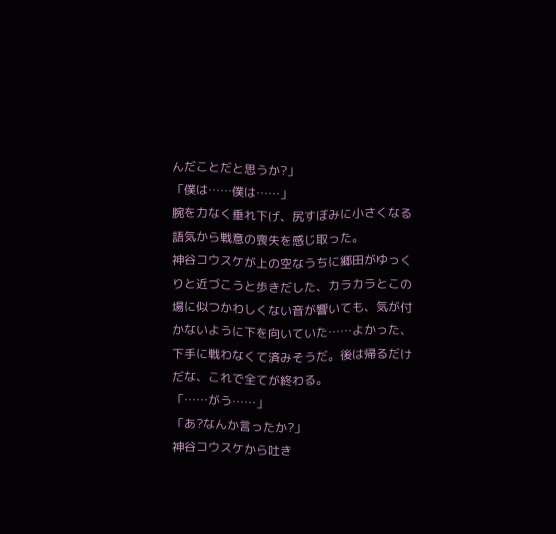んだことだと思うか?」
「僕は……僕は……」
腕を力なく垂れ下げ、尻すぼみに小さくなる語気から戦意の喪失を感じ取った。
神谷コウスケが上の空なうちに郷田がゆっくりと近づこうと歩きだした、カラカラとこの場に似つかわしくない音が響いても、気が付かないように下を向いていた……よかった、下手に戦わなくて済みそうだ。後は帰るだけだな、これで全てが終わる。
「……がう……」
「あ?なんか言ったか?」
神谷コウスケから吐き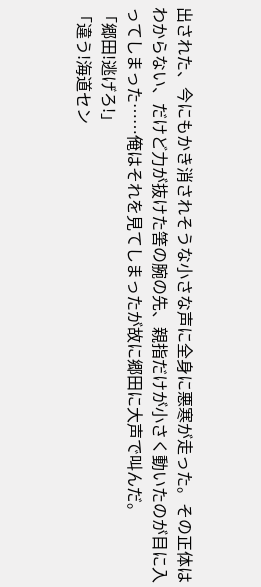出された、今にもかき消されそうな小さな声に全身に悪寒が走った。その正体はわからない、だけど力が抜けた筈の腕の先、親指だけが小さく動いたのが目に入ってしまった……俺はそれを見てしまったが故に郷田に大声で叫んだ。
「郷田!逃げろ!」
「違う!海道セン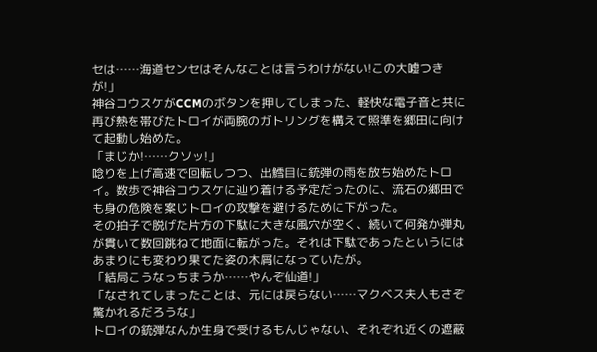セは……海道センセはそんなことは言うわけがない!この大嘘つきが!」
神谷コウスケがCCMのボタンを押してしまった、軽快な電子音と共に再び熱を帯びたトロイが両腕のガトリングを構えて照準を郷田に向けて起動し始めた。
「まじか!……クソッ!」
唸りを上げ高速で回転しつつ、出鱈目に銃弾の雨を放ち始めたトロイ。数歩で神谷コウスケに辿り着ける予定だったのに、流石の郷田でも身の危険を案じトロイの攻撃を避けるために下がった。
その拍子で脱げた片方の下駄に大きな風穴が空く、続いて何発か弾丸が貫いて数回跳ねて地面に転がった。それは下駄であったというにはあまりにも変わり果てた姿の木屑になっていたが。
「結局こうなっちまうか……やんぞ仙道!」
「なされてしまったことは、元には戻らない……マクベス夫人もさぞ驚かれるだろうな」
トロイの銃弾なんか生身で受けるもんじゃない、それぞれ近くの遮蔽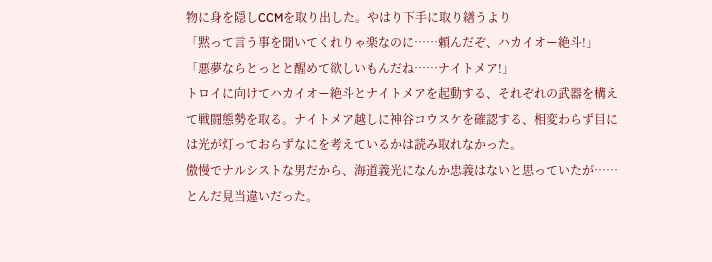物に身を隠しCCMを取り出した。やはり下手に取り繕うより
「黙って言う事を聞いてくれりゃ楽なのに……頼んだぞ、ハカイオー絶斗!」
「悪夢ならとっとと醒めて欲しいもんだね……ナイトメア!」
トロイに向けてハカイオー絶斗とナイトメアを起動する、それぞれの武器を構えて戦闘態勢を取る。ナイトメア越しに神谷コウスケを確認する、相変わらず目には光が灯っておらずなにを考えているかは読み取れなかった。
傲慢でナルシストな男だから、海道義光になんか忠義はないと思っていたが……とんだ見当違いだった。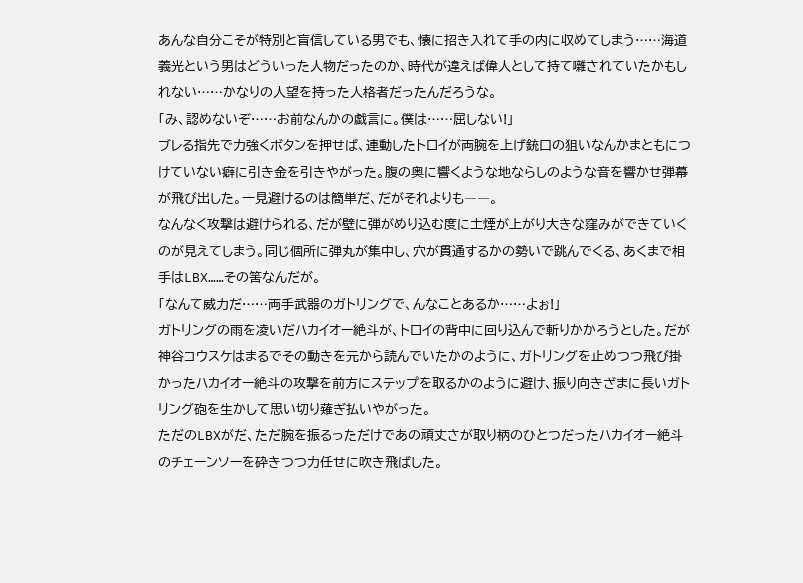あんな自分こそが特別と盲信している男でも、懐に招き入れて手の内に収めてしまう……海道義光という男はどういった人物だったのか、時代が違えば偉人として持て囃されていたかもしれない……かなりの人望を持った人格者だったんだろうな。
「み、認めないぞ……お前なんかの戯言に。僕は……屈しない!」
ブレる指先で力強くボタンを押せば、連動したトロイが両腕を上げ銃口の狙いなんかまともにつけていない癖に引き金を引きやがった。腹の奥に響くような地ならしのような音を響かせ弾幕が飛び出した。一見避けるのは簡単だ、だがそれよりも――。
なんなく攻撃は避けられる、だが壁に弾がめり込む度に土煙が上がり大きな窪みができていくのが見えてしまう。同じ個所に弾丸が集中し、穴が貫通するかの勢いで跳んでくる、あくまで相手はLBX……その筈なんだが。
「なんて威力だ……両手武器のガトリングで、んなことあるか……よぉ!」
ガトリングの雨を凌いだハカイオー絶斗が、トロイの背中に回り込んで斬りかかろうとした。だが神谷コウスケはまるでその動きを元から読んでいたかのように、ガトリングを止めつつ飛び掛かったハカイオー絶斗の攻撃を前方にステップを取るかのように避け、振り向きざまに長いガトリング砲を生かして思い切り薙ぎ払いやがった。
ただのLBXがだ、ただ腕を振るっただけであの頑丈さが取り柄のひとつだったハカイオー絶斗のチェーンソーを砕きつつ力任せに吹き飛ばした。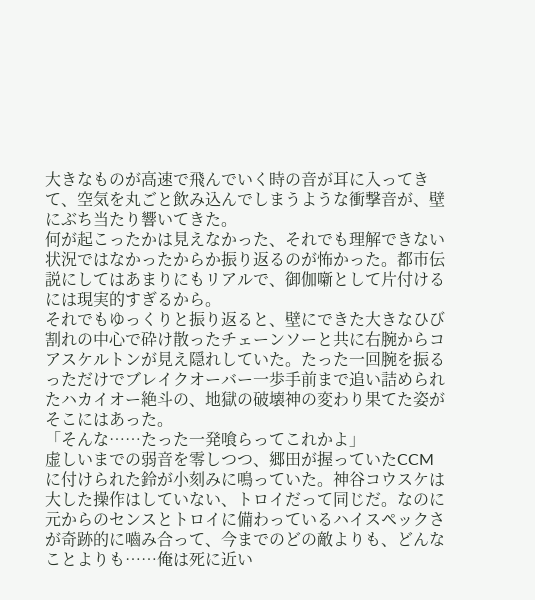大きなものが高速で飛んでいく時の音が耳に入ってきて、空気を丸ごと飲み込んでしまうような衝撃音が、壁にぶち当たり響いてきた。
何が起こったかは見えなかった、それでも理解できない状況ではなかったからか振り返るのが怖かった。都市伝説にしてはあまりにもリアルで、御伽噺として片付けるには現実的すぎるから。
それでもゆっくりと振り返ると、壁にできた大きなひび割れの中心で砕け散ったチェーンソーと共に右腕からコアスケルトンが見え隠れしていた。たった一回腕を振るっただけでブレイクオーバー一歩手前まで追い詰められたハカイオー絶斗の、地獄の破壊神の変わり果てた姿がそこにはあった。
「そんな……たった一発喰らってこれかよ」
虚しいまでの弱音を零しつつ、郷田が握っていたCCMに付けられた鈴が小刻みに鳴っていた。神谷コウスケは大した操作はしていない、トロイだって同じだ。なのに元からのセンスとトロイに備わっているハイスペックさが奇跡的に嚙み合って、今までのどの敵よりも、どんなことよりも……俺は死に近い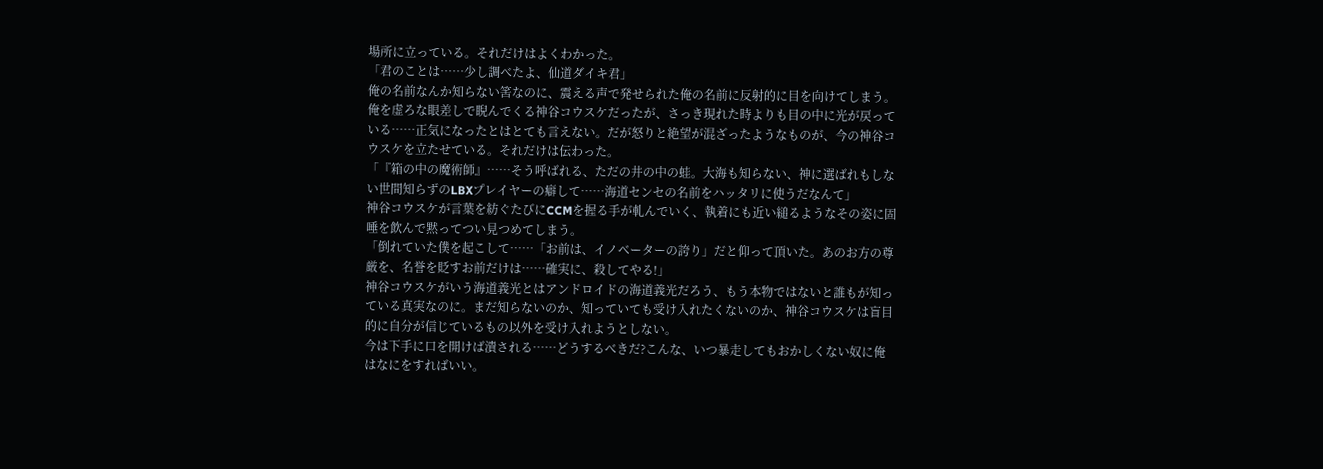場所に立っている。それだけはよくわかった。
「君のことは……少し調べたよ、仙道ダイキ君」
俺の名前なんか知らない筈なのに、震える声で発せられた俺の名前に反射的に目を向けてしまう。
俺を虚ろな眼差しで睨んでくる神谷コウスケだったが、さっき現れた時よりも目の中に光が戻っている……正気になったとはとても言えない。だが怒りと絶望が混ざったようなものが、今の神谷コウスケを立たせている。それだけは伝わった。
「『箱の中の魔術師』……そう呼ばれる、ただの井の中の蛙。大海も知らない、神に選ばれもしない世間知らずのLBXプレイヤーの癖して……海道センセの名前をハッタリに使うだなんて」
神谷コウスケが言葉を紡ぐたびにCCMを握る手が軋んでいく、執着にも近い縋るようなその姿に固唾を飲んで黙ってつい見つめてしまう。
「倒れていた僕を起こして……「お前は、イノベーターの誇り」だと仰って頂いた。あのお方の尊厳を、名誉を貶すお前だけは……確実に、殺してやる!」
神谷コウスケがいう海道義光とはアンドロイドの海道義光だろう、もう本物ではないと誰もが知っている真実なのに。まだ知らないのか、知っていても受け入れたくないのか、神谷コウスケは盲目的に自分が信じているもの以外を受け入れようとしない。
今は下手に口を開けば潰される……どうするべきだ?こんな、いつ暴走してもおかしくない奴に俺はなにをすればいい。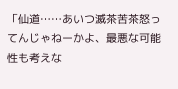「仙道……あいつ滅茶苦茶怒ってんじゃねーかよ、最悪な可能性も考えな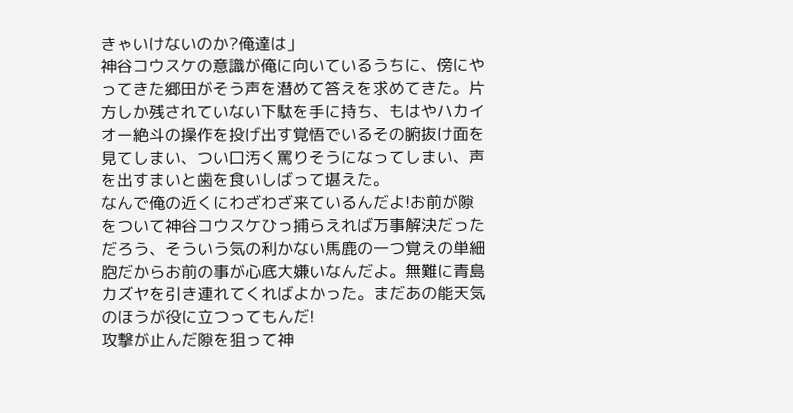きゃいけないのか?俺達は」
神谷コウスケの意識が俺に向いているうちに、傍にやってきた郷田がそう声を潜めて答えを求めてきた。片方しか残されていない下駄を手に持ち、もはやハカイオー絶斗の操作を投げ出す覚悟でいるその腑抜け面を見てしまい、つい口汚く罵りそうになってしまい、声を出すまいと歯を食いしばって堪えた。
なんで俺の近くにわざわざ来ているんだよ!お前が隙をついて神谷コウスケひっ捕らえれば万事解決だっただろう、そういう気の利かない馬鹿の一つ覚えの単細胞だからお前の事が心底大嫌いなんだよ。無難に青島カズヤを引き連れてくればよかった。まだあの能天気のほうが役に立つってもんだ!
攻撃が止んだ隙を狙って神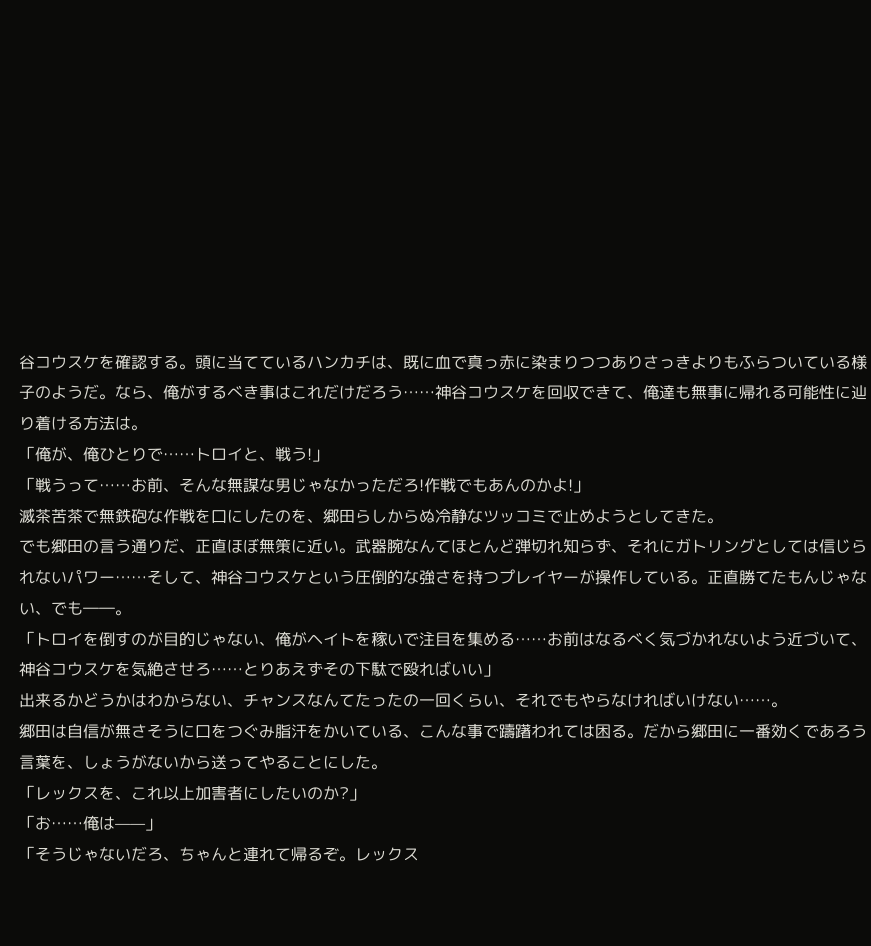谷コウスケを確認する。頭に当てているハンカチは、既に血で真っ赤に染まりつつありさっきよりもふらついている様子のようだ。なら、俺がするべき事はこれだけだろう……神谷コウスケを回収できて、俺達も無事に帰れる可能性に辿り着ける方法は。
「俺が、俺ひとりで……トロイと、戦う!」
「戦うって……お前、そんな無謀な男じゃなかっただろ!作戦でもあんのかよ!」
滅茶苦茶で無鉄砲な作戦を口にしたのを、郷田らしからぬ冷静なツッコミで止めようとしてきた。
でも郷田の言う通りだ、正直ほぼ無策に近い。武器腕なんてほとんど弾切れ知らず、それにガトリングとしては信じられないパワー……そして、神谷コウスケという圧倒的な強さを持つプレイヤーが操作している。正直勝てたもんじゃない、でも――。
「トロイを倒すのが目的じゃない、俺がヘイトを稼いで注目を集める……お前はなるべく気づかれないよう近づいて、神谷コウスケを気絶させろ……とりあえずその下駄で殴ればいい」
出来るかどうかはわからない、チャンスなんてたったの一回くらい、それでもやらなければいけない……。
郷田は自信が無さそうに口をつぐみ脂汗をかいている、こんな事で躊躇われては困る。だから郷田に一番効くであろう言葉を、しょうがないから送ってやることにした。
「レックスを、これ以上加害者にしたいのか?」
「お……俺は——」
「そうじゃないだろ、ちゃんと連れて帰るぞ。レックス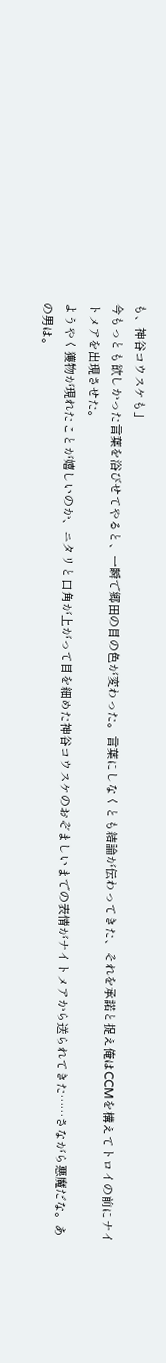も、神谷コウスケも」
今もっとも欲しかった言葉を浴びせてやると、一瞬で郷田の目の色が変わった。言葉にしなくとも結論が伝わってきた、それを承諾と捉え俺はCCMを構えてトロイの前にナイトメアを出現させた。
ようやく獲物が現れたことが嬉しいのか、ニタリと口角が上がって目を細めた神谷コウスケのおぞましいまでの表情がナイトメアから送られてきた……さながら悪魔だな。あの男は。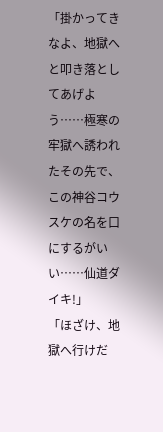「掛かってきなよ、地獄へと叩き落としてあげよう……極寒の牢獄へ誘われたその先で、この神谷コウスケの名を口にするがいい……仙道ダイキ!」
「ほざけ、地獄へ行けだ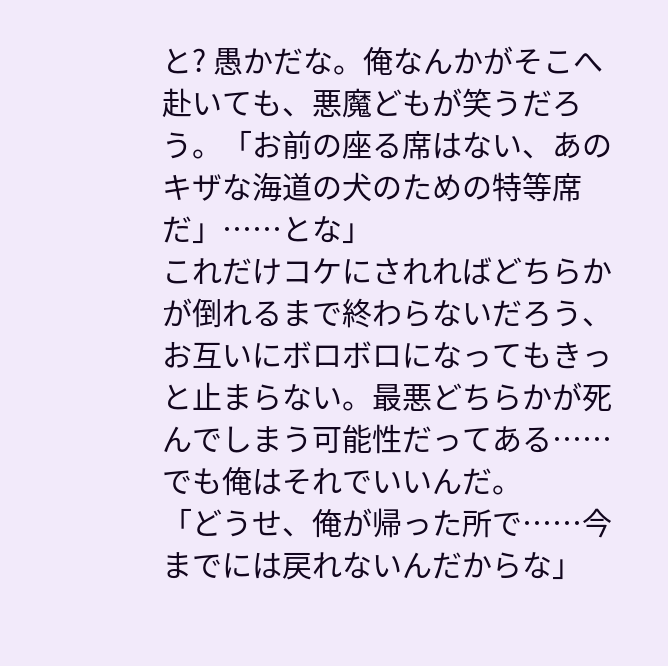と? 愚かだな。俺なんかがそこへ赴いても、悪魔どもが笑うだろう。「お前の座る席はない、あのキザな海道の犬のための特等席だ」……とな」
これだけコケにされればどちらかが倒れるまで終わらないだろう、お互いにボロボロになってもきっと止まらない。最悪どちらかが死んでしまう可能性だってある……でも俺はそれでいいんだ。
「どうせ、俺が帰った所で……今までには戻れないんだからな」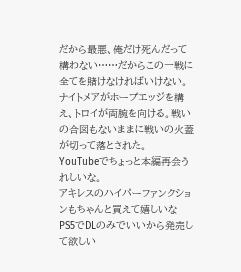だから最悪、俺だけ死んだって構わない……だからこの一戦に全てを賭けなければいけない。
ナイトメアがホープエッジを構え、トロイが両腕を向ける。戦いの合図もないままに戦いの火蓋が切って落とされた。
YouTubeでちょっと本編再会うれしいな。
アキレスのハイパーファンクションもちゃんと買えて嬉しいな
PS5でDLのみでいいから発売して欲しい